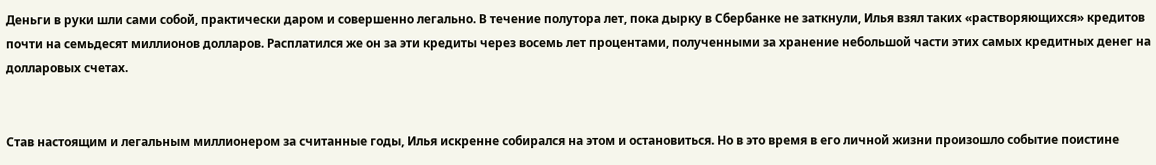Деньги в руки шли сами собой, практически даром и совершенно легально. В течение полутора лет, пока дырку в Сбербанке не заткнули, Илья взял таких «растворяющихся» кредитов почти на семьдесят миллионов долларов. Расплатился же он за эти кредиты через восемь лет процентами, полученными за хранение небольшой части этих самых кредитных денег на долларовых счетах.


Став настоящим и легальным миллионером за считанные годы, Илья искренне собирался на этом и остановиться. Но в это время в его личной жизни произошло событие поистине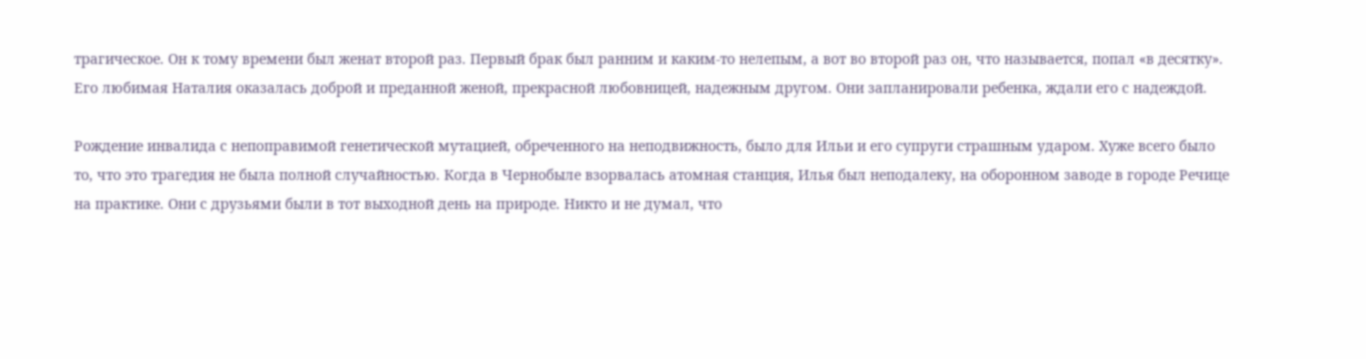трагическое. Он к тому времени был женат второй раз. Первый брак был ранним и каким‑то нелепым, а вот во второй раз он, что называется, попал «в десятку». Его любимая Наталия оказалась доброй и преданной женой, прекрасной любовницей, надежным другом. Они запланировали ребенка, ждали его с надеждой.

Рождение инвалида с непоправимой генетической мутацией, обреченного на неподвижность, было для Ильи и его супруги страшным ударом. Хуже всего было то, что это трагедия не была полной случайностью. Когда в Чернобыле взорвалась атомная станция, Илья был неподалеку, на оборонном заводе в городе Речице на практике. Они с друзьями были в тот выходной день на природе. Никто и не думал, что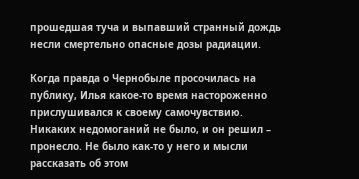прошедшая туча и выпавший странный дождь несли смертельно опасные дозы радиации.

Когда правда о Чернобыле просочилась на публику, Илья какое‑то время настороженно прислушивался к своему самочувствию. Никаких недомоганий не было, и он решил – пронесло. Не было как‑то у него и мысли рассказать об этом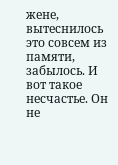жене, вытеснилось это совсем из памяти, забылось. И вот такое несчастье. Он не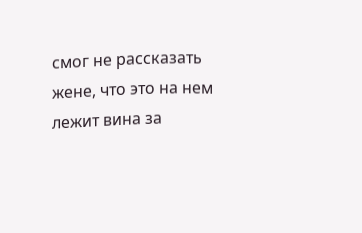смог не рассказать жене, что это на нем лежит вина за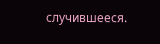случившееся.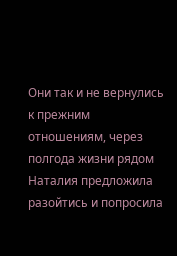Они так и не вернулись к прежним отношениям, через полгода жизни рядом Наталия предложила разойтись и попросила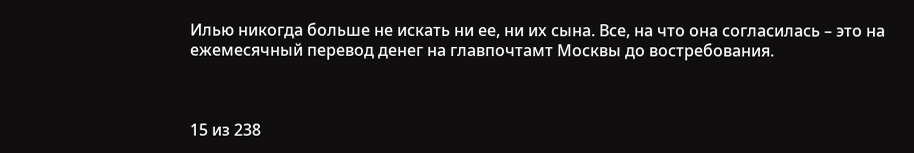Илью никогда больше не искать ни ее, ни их сына. Все, на что она согласилась – это на ежемесячный перевод денег на главпочтамт Москвы до востребования.



15 из 238